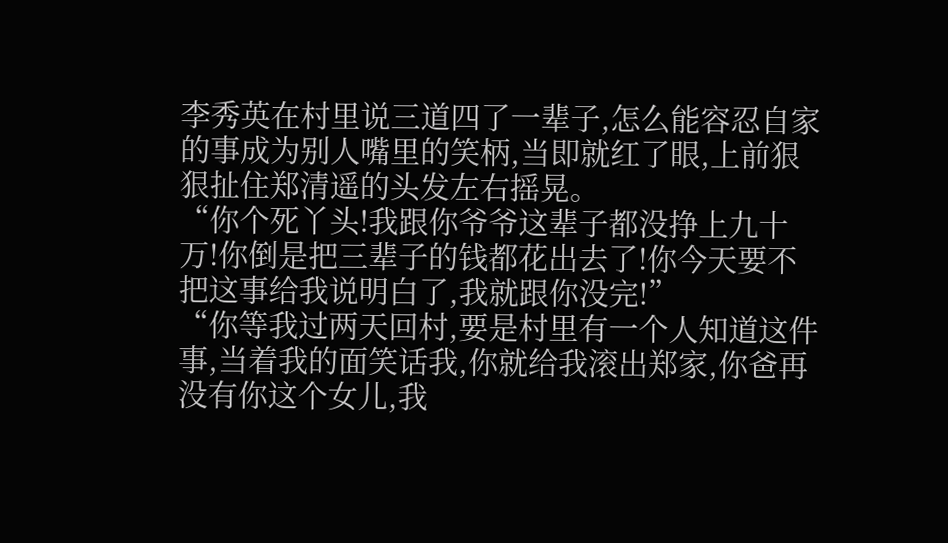李秀英在村里说三道四了一辈子,怎么能容忍自家的事成为别人嘴里的笑柄,当即就红了眼,上前狠狠扯住郑清遥的头发左右摇晃。
“你个死丫头!我跟你爷爷这辈子都没挣上九十万!你倒是把三辈子的钱都花出去了!你今天要不把这事给我说明白了,我就跟你没完!”
“你等我过两天回村,要是村里有一个人知道这件事,当着我的面笑话我,你就给我滚出郑家,你爸再没有你这个女儿,我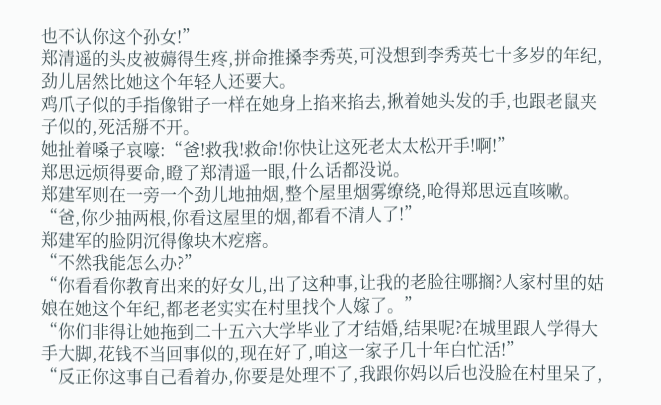也不认你这个孙女!”
郑清遥的头皮被薅得生疼,拼命推搡李秀英,可没想到李秀英七十多岁的年纪,劲儿居然比她这个年轻人还要大。
鸡爪子似的手指像钳子一样在她身上掐来掐去,揪着她头发的手,也跟老鼠夹子似的,死活掰不开。
她扯着嗓子哀嚎:“爸!救我!救命!你快让这死老太太松开手!啊!”
郑思远烦得要命,瞪了郑清遥一眼,什么话都没说。
郑建军则在一旁一个劲儿地抽烟,整个屋里烟雾缭绕,呛得郑思远直咳嗽。
“爸,你少抽两根,你看这屋里的烟,都看不清人了!”
郑建军的脸阴沉得像块木疙瘩。
“不然我能怎么办?”
“你看看你教育出来的好女儿,出了这种事,让我的老脸往哪搁?人家村里的姑娘在她这个年纪,都老老实实在村里找个人嫁了。”
“你们非得让她拖到二十五六大学毕业了才结婚,结果呢?在城里跟人学得大手大脚,花钱不当回事似的,现在好了,咱这一家子几十年白忙活!”
“反正你这事自己看着办,你要是处理不了,我跟你妈以后也没脸在村里呆了,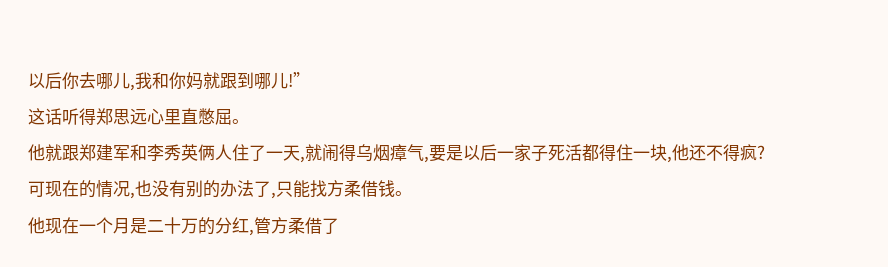以后你去哪儿,我和你妈就跟到哪儿!”
这话听得郑思远心里直憋屈。
他就跟郑建军和李秀英俩人住了一天,就闹得乌烟瘴气,要是以后一家子死活都得住一块,他还不得疯?
可现在的情况,也没有别的办法了,只能找方柔借钱。
他现在一个月是二十万的分红,管方柔借了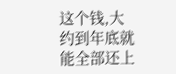这个钱,大约到年底就能全部还上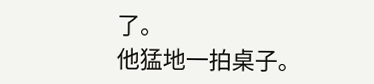了。
他猛地一拍桌子。